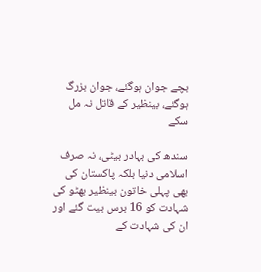بچے جوان ہوگئے، جوان بزرگ ہوگئے، بینظیر کے قاتل نہ مل سکے

سندھ کی بہادر بیٹی، نہ صرف اسلامی دنیا بلکہ پاکستان کی بھی پہلی خاتون بینظیر بھٹو کی شہادت کو 16 برس بیت گئے اور ان کی شہادت کے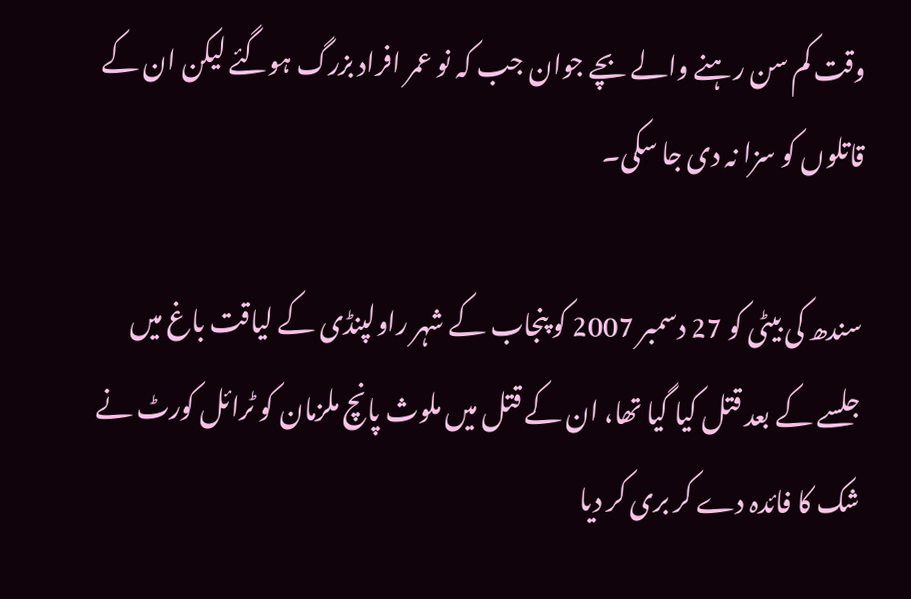وقت کم سن رہنے والے بچے جوان جب کہ نو عمر افراد بزرگ ہوگئے لیکن ان کے قاتلوں کو سزا نہ دی جا سکی۔

سندھ کی بیٹی کو 27 دسمبر 2007 کو پنجاب کے شہر راولپنڈی کے لیاقت باغ میں جلسے کے بعد قتل کیا گیا تھا، ان کے قتل میں ملوث پانچ ملزمان کو ٹرائل کورٹ نے شک کا فائدہ دے کر بری کر دیا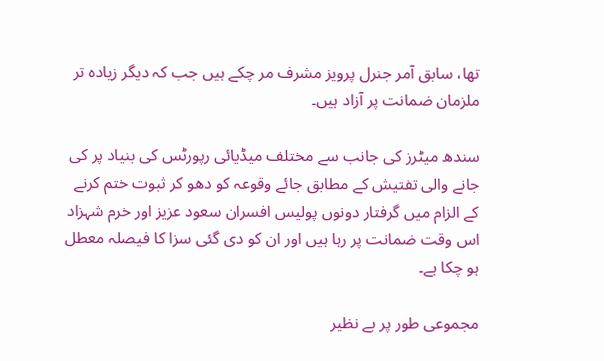تھا، سابق آمر جنرل پرویز مشرف مر چکے ہیں جب کہ دیگر زیادہ تر ملزمان ضمانت پر آزاد ہیں۔

سندھ میٹرز کی جانب سے مختلف میڈیائی رپورٹس کی بنیاد پر کی جانے والی تفتیش کے مطابق جائے وقوعہ کو دھو کر ثبوت ختم کرنے کے الزام میں گرفتار دونوں پولیس افسران سعود عزیز اور خرم شہزاد اس وقت ضمانت پر رہا ہیں اور ان کو دی گئی سزا کا فیصلہ معطل ہو چکا ہے۔

مجموعی طور پر بے نظیر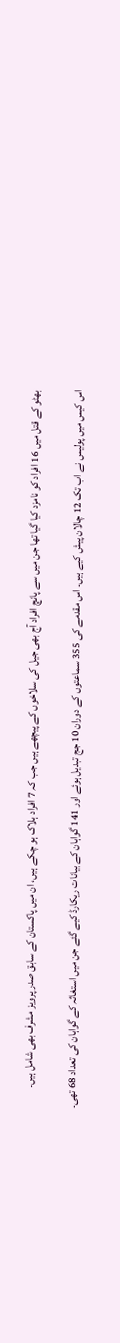بھٹو کے قتل میں 16 افراد کو نامزد کیا گیا تھا جن میں سے پانچ افراد آج بھی جیل کی سلاخوں کے پیچھے ہیں جب کہ 7 افراد ہلاک ہو چکے ہیں، ان میں پاکستان کے سابق صدر پرویز مشرف بھی شامل ہیں۔

اس کیس میں پولیس نے اب تک 12 چالان پیش کیے ہیں۔ اس مقدمے کی 355 سماعتوں کے دوران 10 جج تبدیل ہوئے اور 141 گواہان کے بیانات ریکارڈ کیے گئے جن میں استغاثہ کے گواہان کی تعداد 68 تھی۔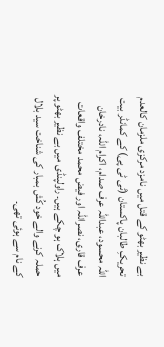بے نظیر بھٹو کے قتل میں نامزد مرکزی ملزمان کالعدم تحریکِ طالبان پاکستان (ٹی ٹی پی) کے کمانڈر بیت اللہ محسود، عبداللہ عرف صدام، اکرام اللہ، نادرخان عرف قاری، نصراللہ اور فیض محمد مختلف واقعات میں ہلاک ہو چکے ہیں۔ راولپنڈی میں بے نظیر بھٹو پر حملہ کرنے والے خود کُش بمبار کی شناخت سید بلال کے نام سے ہوئی تھی۔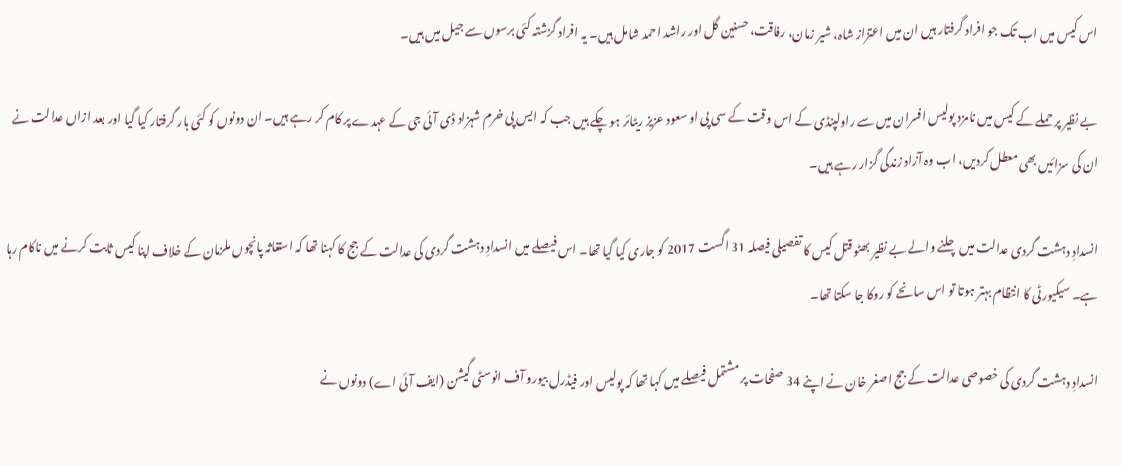اس کیس میں اب تک جو افراد گرفتار ہیں ان میں اعتزاز شاہ، شیر زمان، رفاقت، حسنین گل اور راشد احمد شامل ہیں۔ یہ افراد گزشتہ کئی برسوں سے جیل میں ہیں۔

بے نظیر پر حملے کے کیس میں نامزد پولیس افسران میں سے راولپنڈی کے اس وقت کے سی پی او سعود عزیز ریٹائر ہو چکے ہیں جب کہ ایس پی خرم شہزاد ڈی آئی جی کے عہدے پر کام کر رہے ہیں۔ ان دونوں کو کئی بار گرفتار کیا گیا اور بعد ازاں عدالت نے ان کی سزائیں بھی معطل کردیں، اب وہ آزاد زندگی گزار رہے ہیں۔

انسدادِ دہشت گردی عدالت میں چلنے والے بے نظیر بھٹو قتل کیس کا تفصیلی فیصلہ 31 اگست 2017 کو جاری کیا گیا تھا۔ اس فیصلے میں انسدادِ دہشت گردی کی عدالت کے جج کا کہنا تھا کہ استغاثہ پانچوں ملزمان کے خلاف اپنا کیس ثابت کرنے میں ناکام رہا ہے۔ سیکیورٹی کا انتظام بہتر ہوتا تو اس سانحے کو روکا جا سکتا تھا۔

انسدادِ دہشت گردی کی خصوصی عدالت کے جج اصغر خان نے اپنے 34 صفحات پر مشتمل فیصلے میں کہا تھا کہ پولیس اور فیڈرل بیورو آف انوسٹی گیشن (ایف آئی اے) دونوں نے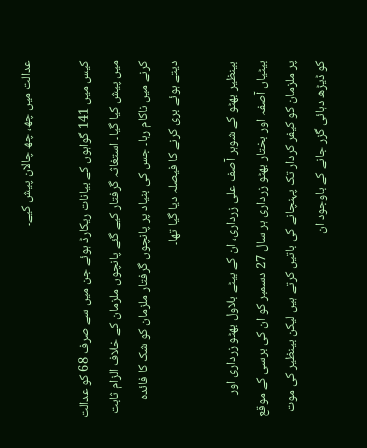عدالت میں چھ، چھ چالان پیش کیے۔

کیس میں 141 گواہوں کے بیانات ریکارڈ ہوئے جن میں سے صرف 68 کو عدالت میں پیش کیا گیا۔ استغاثہ گرفتار کیے گئے پانچوں ملزمان کے خلاف الزام ثابت کرنے میں ناکام رہا۔ جس کی بنیاد پر پانچوں گرفتار ملزمان کو شک کا فائدہ دیتے ہوئے بری کرنے کا فیصلہ دیا گیا تھا۔

بینظیر بھٹو کے شوہر آصف علی زرداری، ان کے بیٹے بلاول بھٹو زرداری اور بیٹیاں آصفہ اور بختار بھٹو زرداری ہر سال 27 دسمبر کو ان کی برسی کے موقع پر ملزمان کو کیفر کردار تک پہنچانے کی باتیں کرتے ہیں لیکن بینظیر کی موت کو ڈیڑھ دہائی گزر جانے کے باوجود ان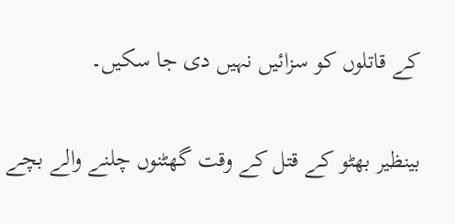کے قاتلوں کو سزائیں نہیں دی جا سکیں۔

بینظیر بھٹو کے قتل کے وقت گھٹنوں چلنے والے بچے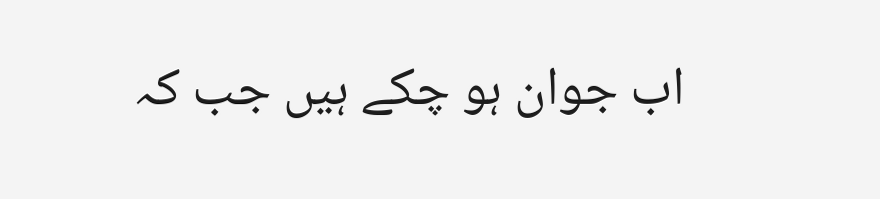اب جوان ہو چکے ہیں جب کہ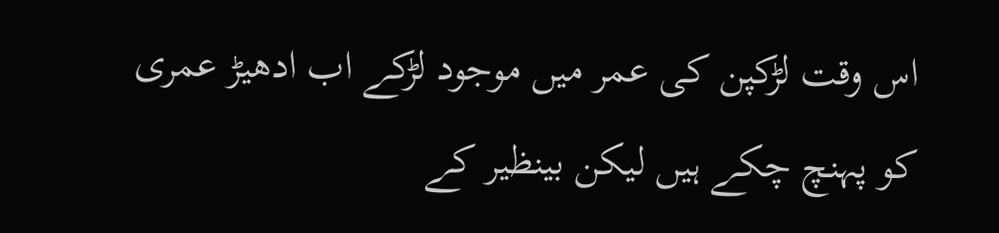اس وقت لڑکپن کی عمر میں موجود لڑکے اب ادھیڑ عمری کو پہنچ چکے ہیں لیکن بینظیر کے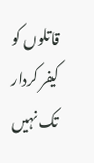قاتلوں کو کیفر کردار تک نہیں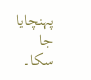پہنچایا جا سکا۔